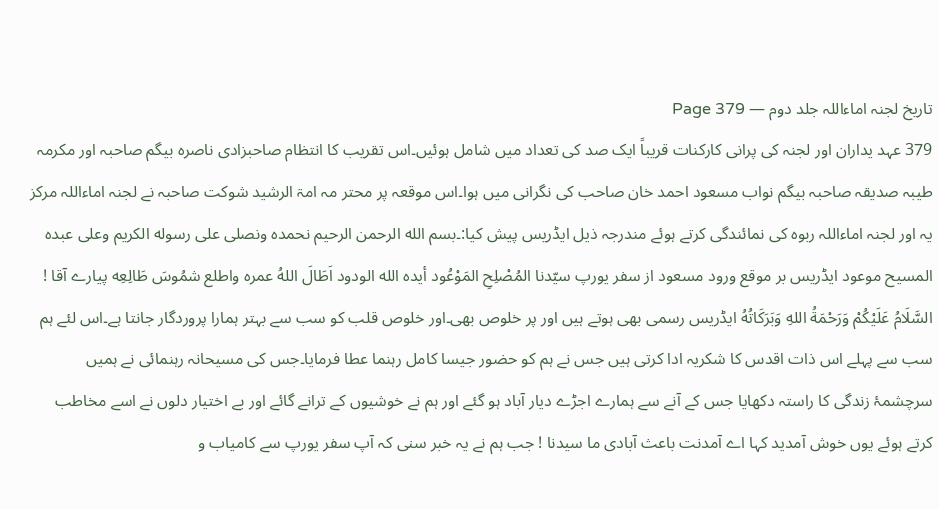تاریخ لجنہ اماءاللہ جلد دوم — Page 379
379 عہد یداران اور لجنہ کی پرانی کارکنات قریباً ایک صد کی تعداد میں شامل ہوئیں۔اس تقریب کا انتظام صاحبزادی ناصرہ بیگم صاحبہ اور مکرمہ طیبہ صدیقہ صاحبہ بیگم نواب مسعود احمد خان صاحب کی نگرانی میں ہوا۔اس موقعہ پر محتر مہ امۃ الرشید شوکت صاحبہ نے لجنہ اماءاللہ مرکز یہ اور لجنہ اماءاللہ ربوہ کی نمائندگی کرتے ہوئے مندرجہ ذیل ایڈریس پیش کیا:۔بسم الله الرحمن الرحيم نحمده ونصلى على رسوله الكريم وعلى عبده المسيح موعود ایڈریس بر موقع ورود مسعود از سفر یورپ سيّدنا المُصْلِحِ المَوْعُود أيده الله الودود اَطَالَ اللهُ عمره واطلع شمُوسَ طَالِعِه پیارے آقا ! السَّلَامُ عَلَيْكُمْ وَرَحْمَةُ اللهِ وَبَرَكَاتُهُ ایڈریس رسمی بھی ہوتے ہیں اور پر خلوص بھی۔اور خلوص قلب کو سب سے بہتر ہمارا پروردگار جانتا ہے۔اس لئے ہم سب سے پہلے اس ذات اقدس کا شکریہ ادا کرتی ہیں جس نے ہم کو حضور جیسا کامل رہنما عطا فرمایا۔جس کی مسیحانہ رہنمائی نے ہمیں سرچشمۂ زندگی کا راستہ دکھایا جس کے آنے سے ہمارے اجڑے دیار آباد ہو گئے اور ہم نے خوشیوں کے ترانے گائے اور بے اختیار دلوں نے اسے مخاطب کرتے ہوئے یوں خوش آمدید کہا اے آمدنت باعث آبادی ما سیدنا ! جب ہم نے یہ خبر سنی کہ آپ سفر یورپ سے کامیاب و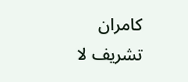کامران تشریف لا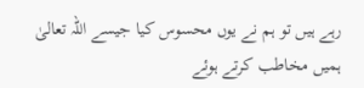رہے ہیں تو ہم نے یوں محسوس کیا جیسے اللہ تعالیٰ ہمیں مخاطب کرتے ہوئے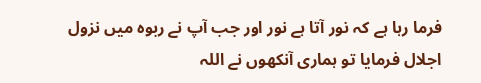فرما رہا ہے کہ نور آتا ہے نور اور جب آپ نے ربوہ میں نزول اجلال فرمایا تو ہماری آنکھوں نے اللہ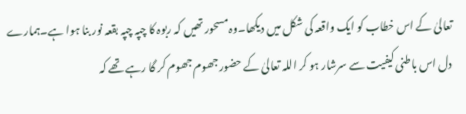تعالیٰ کے اس خطاب کو ایک واقعہ کی شکل میں دیکھا۔وہ مسحور تھیں کہ ربوہ کا چپہ چپہ بقعہ نور بنا ہوا ہے۔ہمارے دل اس باطنی کیفیت سے سرشار ہو کر اللہ تعالیٰ کے حضور جھوم جھوم کر گا رہے تھے کہ